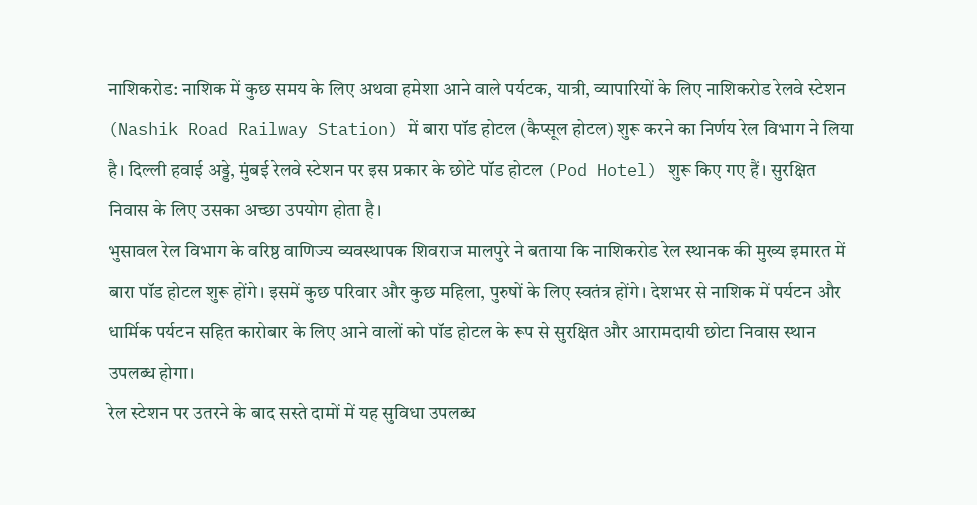नाशिकरोड: नाशिक में कुछ समय के लिए अथवा हमेशा आने वाले पर्यटक, यात्री, व्यापारियों के लिए नाशिकरोड रेलवे स्टेशन (Nashik Road Railway Station) में बारा पॉड होटल (कैप्सूल होटल) शुरू करने का निर्णय रेल विभाग ने लिया है। दिल्ली हवाई अड्डे, मुंबई रेलवे स्टेशन पर इस प्रकार के छोटे पॉड होटल (Pod Hotel) शुरू किए गए हैं। सुरक्षित निवास के लिए उसका अच्छा उपयोग होता है।
भुसावल रेल विभाग के वरिष्ठ वाणिज्य व्यवस्थापक शिवराज मालपुरे ने बताया कि नाशिकरोड रेल स्थानक की मुख्य इमारत में बारा पॉड होटल शुरू होंगे। इसमें कुछ परिवार और कुछ महिला, पुरुषों के लिए स्वतंत्र होंगे। देशभर से नाशिक में पर्यटन और धार्मिक पर्यटन सहित कारोबार के लिए आने वालों को पॉड होटल के रूप से सुरक्षित और आरामदायी छोटा निवास स्थान उपलब्ध होगा।
रेल स्टेशन पर उतरने के बाद सस्ते दामों में यह सुविधा उपलब्ध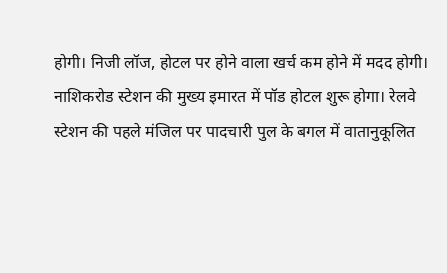होगी। निजी लॉज, होटल पर होने वाला खर्च कम होने में मदद होगी। नाशिकरोड स्टेशन की मुख्य इमारत में पॉड होटल शुरू होगा। रेलवे स्टेशन की पहले मंजिल पर पादचारी पुल के बगल में वातानुकूलित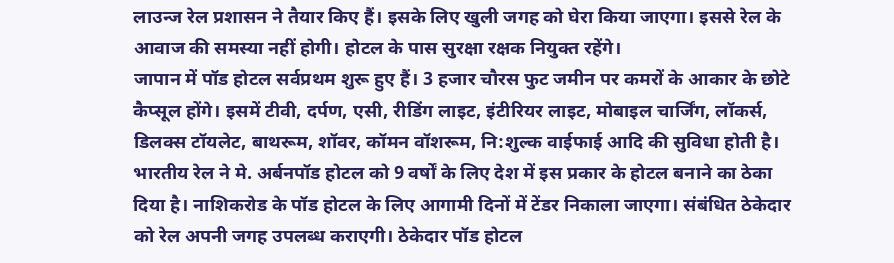लाउन्ज रेल प्रशासन ने तैयार किए हैं। इसके लिए खुली जगह को घेरा किया जाएगा। इससे रेल के आवाज की समस्या नहीं होगी। होटल के पास सुरक्षा रक्षक नियुक्त रहेंगे।
जापान में पॉड होटल सर्वप्रथम शुरू हुए हैं। 3 हजार चौरस फुट जमीन पर कमरों के आकार के छोटे कैप्सूल होंगे। इसमें टीवी, दर्पण, एसी, रीडिंग लाइट, इंटीरियर लाइट, मोबाइल चार्जिंग, लॉकर्स, डिलक्स टॉयलेट, बाथरूम, शॉवर, कॉमन वॉशरूम, नि:शुल्क वाईफाई आदि की सुविधा होती है। भारतीय रेल ने मे. अर्बनपॉड होटल को 9 वर्षों के लिए देश में इस प्रकार के होटल बनाने का ठेका दिया है। नाशिकरोड के पॉड होटल के लिए आगामी दिनों में टेंडर निकाला जाएगा। संबंधित ठेकेदार को रेल अपनी जगह उपलब्ध कराएगी। ठेकेदार पॉड होटल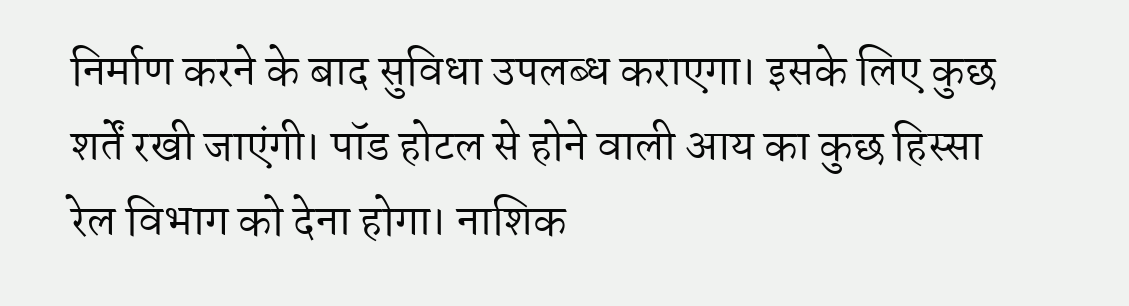निर्माण करने के बाद सुविधा उपलब्ध कराएगा। इसके लिए कुछ शर्तें रखी जाएंगी। पॉड होटल से होने वाली आय का कुछ हिस्सा रेल विभाग को देना होगा। नाशिक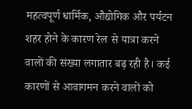महत्वपूर्ण धार्मिक, औद्योगिक और पर्यटन शहर होने के कारण रेल से यात्रा करने वालों की संख्या लगातार बढ़ रही है। कई कारणों से आवागमन करने वालों को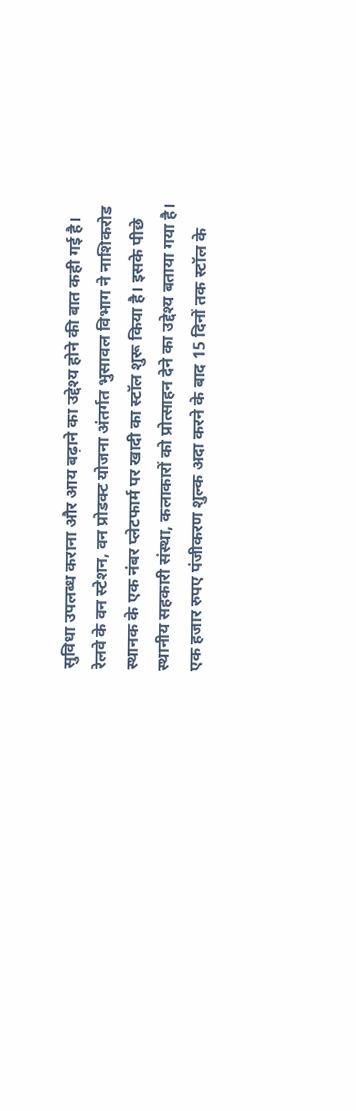सुविधा उपलब्ध कराना और आय बढ़ाने का उद्देश्य होने की बात कही गई है।
रेलवे के वन स्टेशन, वन प्रोडक्ट योजना अंतर्गत भुसावल विभाग ने नाशिकरोड स्थानक के एक नंबर प्लेटफार्म पर खादी का स्टॉल शुरू किया है। इसके पीछे स्थानीय सहकारी संस्था, कलाकारों को प्रोत्साहन देने का उद्देश्य बताया गया है। एक हजार रुपए पंजीकरण शुल्क अदा करने के बाद 15 दिनों तक स्टॉल के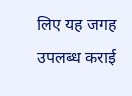लिए यह जगह उपलब्ध कराई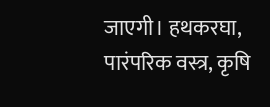जाएगी। हथकरघा, पारंपरिक वस्त्र, कृषि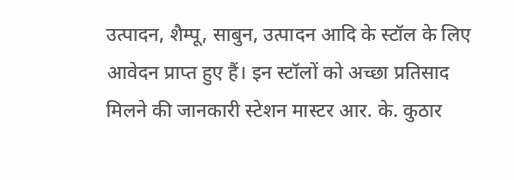उत्पादन, शैम्पू, साबुन, उत्पादन आदि के स्टॉल के लिए आवेदन प्राप्त हुए हैं। इन स्टॉलों को अच्छा प्रतिसाद मिलने की जानकारी स्टेशन मास्टर आर. के. कुठार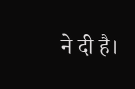ने दी है।